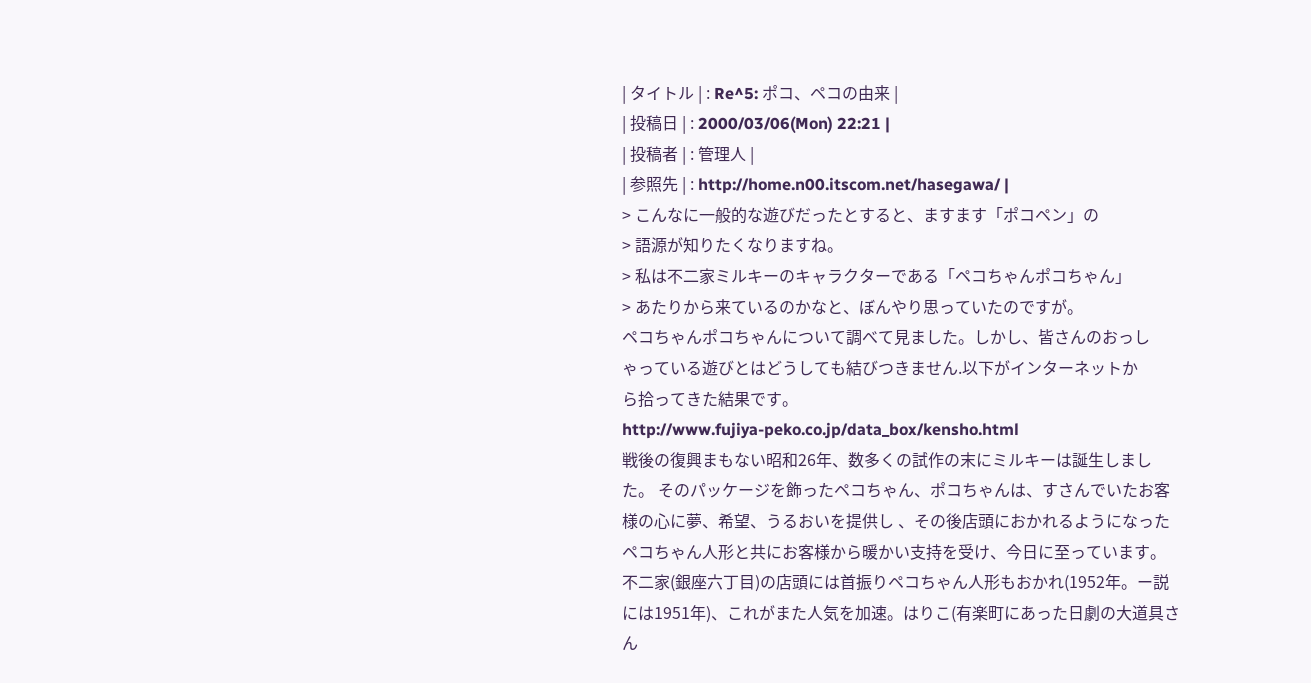| タイトル | : Re^5: ポコ、ペコの由来 |
| 投稿日 | : 2000/03/06(Mon) 22:21 |
| 投稿者 | : 管理人 |
| 参照先 | : http://home.n00.itscom.net/hasegawa/ |
> こんなに一般的な遊びだったとすると、ますます「ポコペン」の
> 語源が知りたくなりますね。
> 私は不二家ミルキーのキャラクターである「ペコちゃんポコちゃん」
> あたりから来ているのかなと、ぼんやり思っていたのですが。
ペコちゃんポコちゃんについて調べて見ました。しかし、皆さんのおっし
ゃっている遊びとはどうしても結びつきません.以下がインターネットか
ら拾ってきた結果です。
http://www.fujiya-peko.co.jp/data_box/kensho.html
戦後の復興まもない昭和26年、数多くの試作の末にミルキーは誕生しました。 そのパッケージを飾ったペコちゃん、ポコちゃんは、すさんでいたお客様の心に夢、希望、うるおいを提供し 、その後店頭におかれるようになったペコちゃん人形と共にお客様から暖かい支持を受け、今日に至っています。
不二家(銀座六丁目)の店頭には首振りペコちゃん人形もおかれ(1952年。ー説には1951年)、これがまた人気を加速。はりこ(有楽町にあった日劇の大道具さん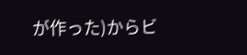が作った)からビ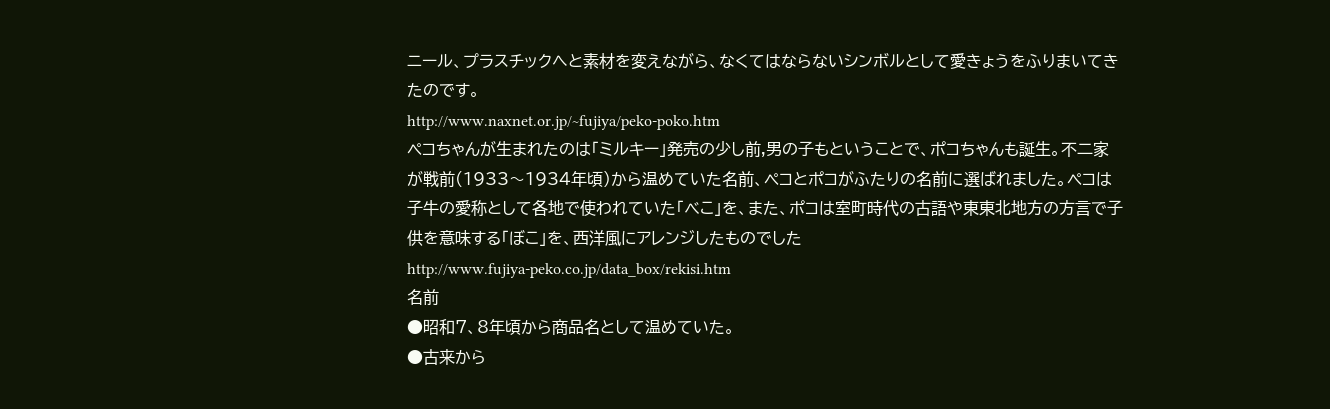ニール、プラスチックへと素材を変えながら、なくてはならないシンボルとして愛きょうをふりまいてきたのです。
http://www.naxnet.or.jp/~fujiya/peko-poko.htm
ペコちゃんが生まれたのは「ミルキー」発売の少し前,男の子もということで、ポコちゃんも誕生。不二家が戦前(1933〜1934年頃)から温めていた名前、ペコとポコがふたりの名前に選ばれました。ペコは子牛の愛称として各地で使われていた「べこ」を、また、ポコは室町時代の古語や東東北地方の方言で子供を意味する「ぼこ」を、西洋風にアレンジしたものでした
http://www.fujiya-peko.co.jp/data_box/rekisi.htm
名前
●昭和7、8年頃から商品名として温めていた。
●古来から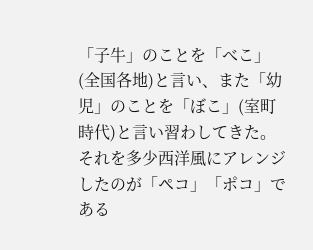「子牛」のことを「べこ」(全国各地)と言い、また「幼児」のことを「ぼこ」(室町時代)と言い習わしてきた。それを多少西洋風にアレンジしたのが「ペコ」「ポコ」である